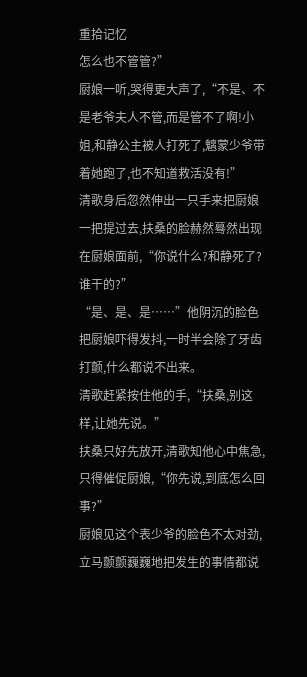重拾记忆
怎么也不管管?”
厨娘一听,哭得更大声了,“不是、不是老爷夫人不管,而是管不了啊!小姐,和静公主被人打死了,魑蒙少爷带着她跑了,也不知道救活没有!”
清歌身后忽然伸出一只手来把厨娘一把提过去,扶桑的脸赫然蓦然出现在厨娘面前,“你说什么?和静死了?谁干的?”
“是、是、是……”他阴沉的脸色把厨娘吓得发抖,一时半会除了牙齿打颤,什么都说不出来。
清歌赶紧按住他的手,“扶桑,别这样,让她先说。”
扶桑只好先放开,清歌知他心中焦急,只得催促厨娘,“你先说,到底怎么回事?”
厨娘见这个表少爷的脸色不太对劲,立马颤颤巍巍地把发生的事情都说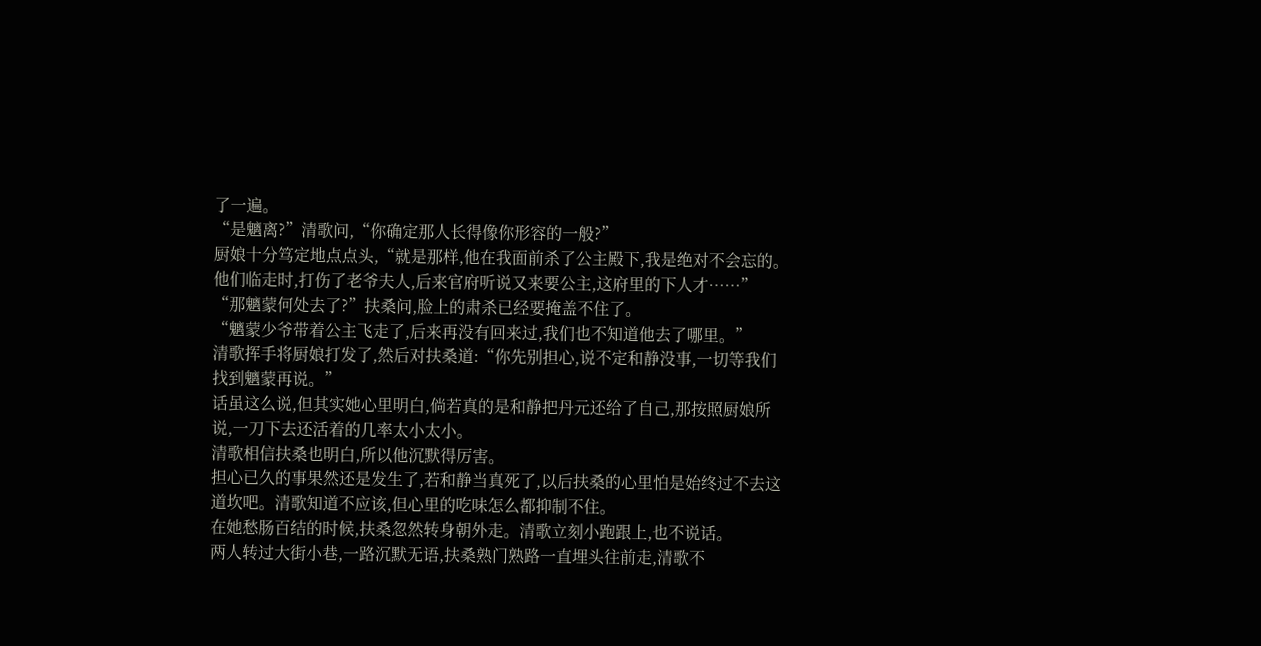了一遍。
“是魑离?”清歌问,“你确定那人长得像你形容的一般?”
厨娘十分笃定地点点头,“就是那样,他在我面前杀了公主殿下,我是绝对不会忘的。他们临走时,打伤了老爷夫人,后来官府听说又来要公主,这府里的下人才……”
“那魑蒙何处去了?”扶桑问,脸上的肃杀已经要掩盖不住了。
“魑蒙少爷带着公主飞走了,后来再没有回来过,我们也不知道他去了哪里。”
清歌挥手将厨娘打发了,然后对扶桑道:“你先别担心,说不定和静没事,一切等我们找到魑蒙再说。”
话虽这么说,但其实她心里明白,倘若真的是和静把丹元还给了自己,那按照厨娘所说,一刀下去还活着的几率太小太小。
清歌相信扶桑也明白,所以他沉默得厉害。
担心已久的事果然还是发生了,若和静当真死了,以后扶桑的心里怕是始终过不去这道坎吧。清歌知道不应该,但心里的吃味怎么都抑制不住。
在她愁肠百结的时候,扶桑忽然转身朝外走。清歌立刻小跑跟上,也不说话。
两人转过大街小巷,一路沉默无语,扶桑熟门熟路一直埋头往前走,清歌不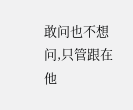敢问也不想问,只管跟在他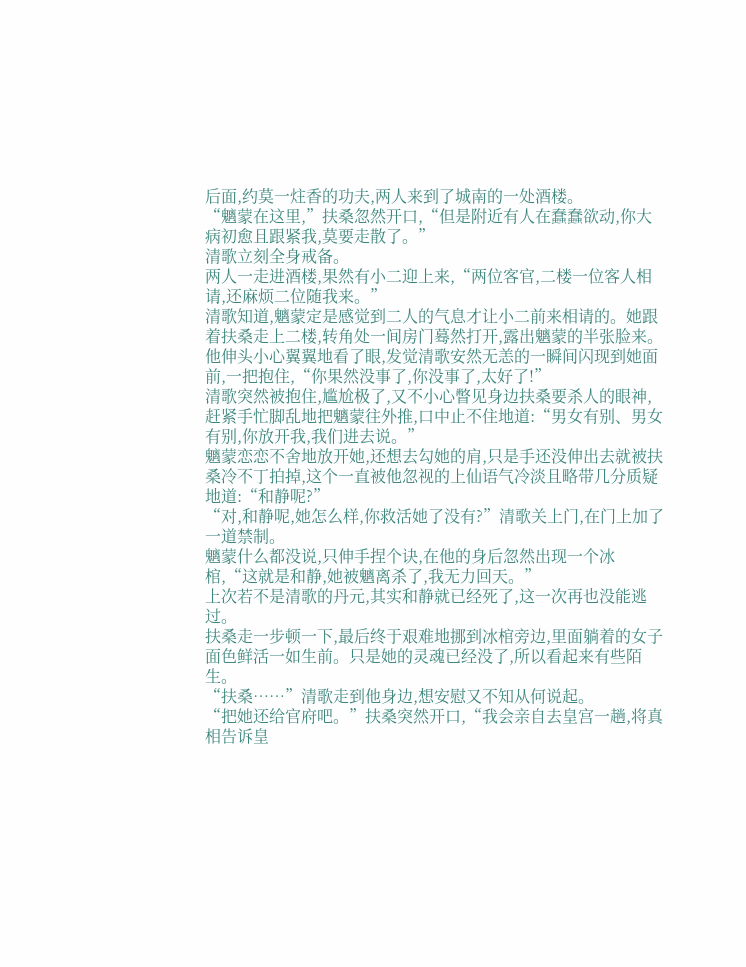后面,约莫一炷香的功夫,两人来到了城南的一处酒楼。
“魑蒙在这里,”扶桑忽然开口,“但是附近有人在蠢蠢欲动,你大病初愈且跟紧我,莫要走散了。”
清歌立刻全身戒备。
两人一走进酒楼,果然有小二迎上来,“两位客官,二楼一位客人相请,还麻烦二位随我来。”
清歌知道,魑蒙定是感觉到二人的气息才让小二前来相请的。她跟着扶桑走上二楼,转角处一间房门蓦然打开,露出魑蒙的半张脸来。
他伸头小心翼翼地看了眼,发觉清歌安然无恙的一瞬间闪现到她面前,一把抱住,“你果然没事了,你没事了,太好了!”
清歌突然被抱住,尴尬极了,又不小心瞥见身边扶桑要杀人的眼神,赶紧手忙脚乱地把魑蒙往外推,口中止不住地道:“男女有别、男女有别,你放开我,我们进去说。”
魑蒙恋恋不舍地放开她,还想去勾她的肩,只是手还没伸出去就被扶桑冷不丁拍掉,这个一直被他忽视的上仙语气冷淡且略带几分质疑地道:“和静呢?”
“对,和静呢,她怎么样,你救活她了没有?”清歌关上门,在门上加了一道禁制。
魑蒙什么都没说,只伸手捏个诀,在他的身后忽然出现一个冰棺,“这就是和静,她被魑离杀了,我无力回天。”
上次若不是清歌的丹元,其实和静就已经死了,这一次再也没能逃过。
扶桑走一步顿一下,最后终于艰难地挪到冰棺旁边,里面躺着的女子面色鲜活一如生前。只是她的灵魂已经没了,所以看起来有些陌生。
“扶桑……”清歌走到他身边,想安慰又不知从何说起。
“把她还给官府吧。”扶桑突然开口,“我会亲自去皇宫一趟,将真相告诉皇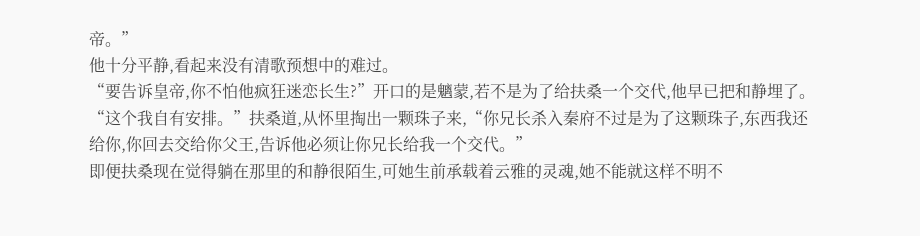帝。”
他十分平静,看起来没有清歌预想中的难过。
“要告诉皇帝,你不怕他疯狂迷恋长生?”开口的是魑蒙,若不是为了给扶桑一个交代,他早已把和静埋了。
“这个我自有安排。”扶桑道,从怀里掏出一颗珠子来,“你兄长杀入秦府不过是为了这颗珠子,东西我还给你,你回去交给你父王,告诉他必须让你兄长给我一个交代。”
即便扶桑现在觉得躺在那里的和静很陌生,可她生前承载着云雅的灵魂,她不能就这样不明不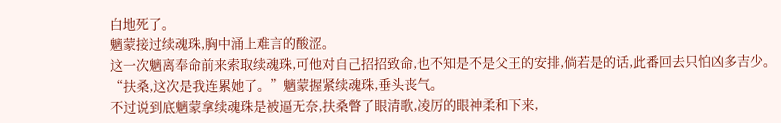白地死了。
魑蒙接过续魂珠,胸中涌上难言的酸涩。
这一次魑离奉命前来索取续魂珠,可他对自己招招致命,也不知是不是父王的安排,倘若是的话,此番回去只怕凶多吉少。
“扶桑,这次是我连累她了。”魑蒙握紧续魂珠,垂头丧气。
不过说到底魑蒙拿续魂珠是被逼无奈,扶桑瞥了眼清歌,凌厉的眼神柔和下来,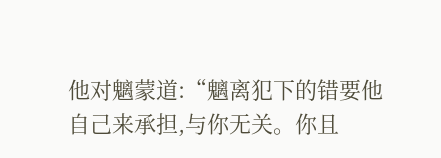他对魑蒙道:“魑离犯下的错要他自己来承担,与你无关。你且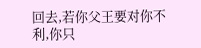回去,若你父王要对你不利,你只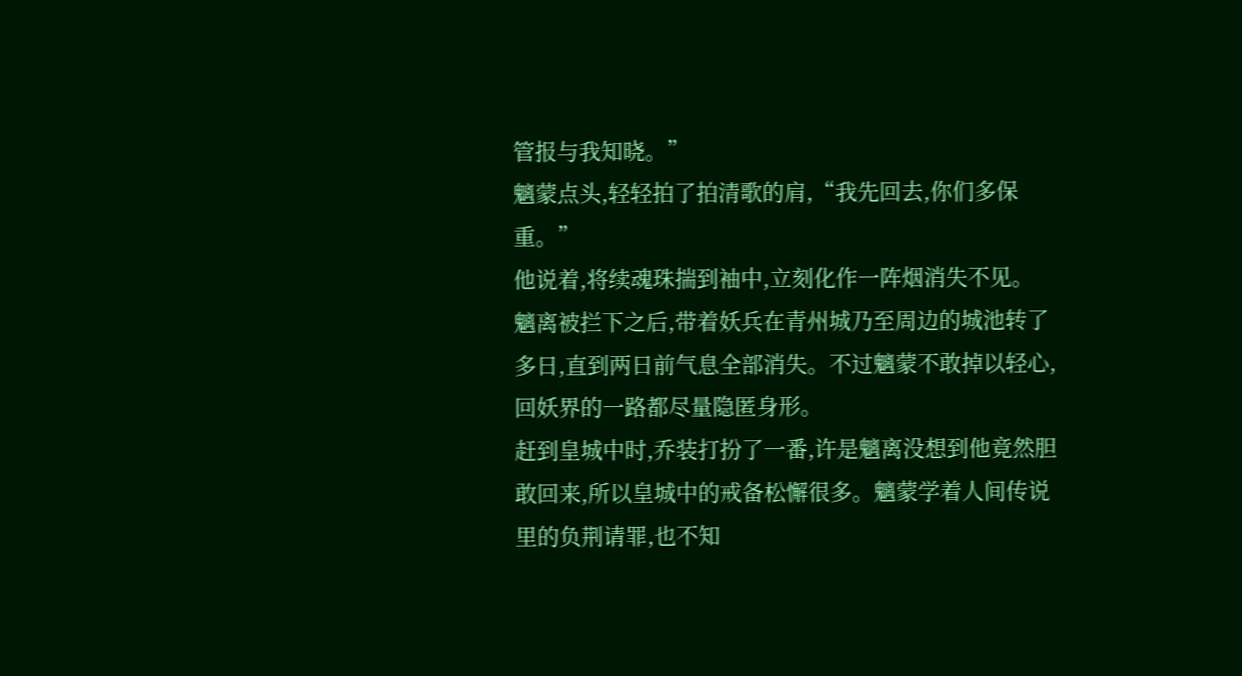管报与我知晓。”
魑蒙点头,轻轻拍了拍清歌的肩,“我先回去,你们多保重。”
他说着,将续魂珠揣到袖中,立刻化作一阵烟消失不见。
魑离被拦下之后,带着妖兵在青州城乃至周边的城池转了多日,直到两日前气息全部消失。不过魑蒙不敢掉以轻心,回妖界的一路都尽量隐匿身形。
赶到皇城中时,乔装打扮了一番,许是魑离没想到他竟然胆敢回来,所以皇城中的戒备松懈很多。魑蒙学着人间传说里的负荆请罪,也不知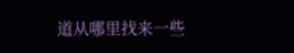道从哪里找来一些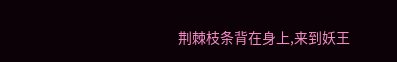荆棘枝条背在身上,来到妖王